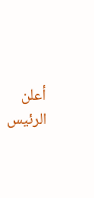أعلن الرئيس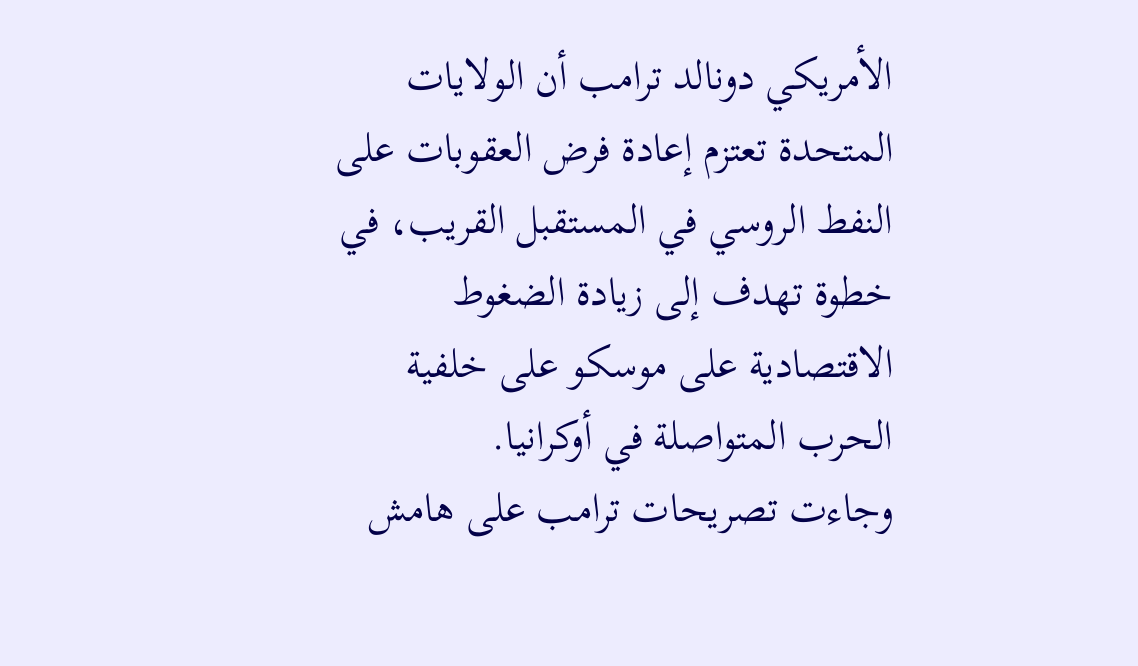الأمريكي دونالد ترامب أن الولايات المتحدة تعتزم إعادة فرض العقوبات على النفط الروسي في المستقبل القريب، في خطوة تهدف إلى زيادة الضغوط الاقتصادية على موسكو على خلفية الحرب المتواصلة في أوكرانيا.
وجاءت تصريحات ترامب على هامش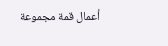أعمال قمة مجموعة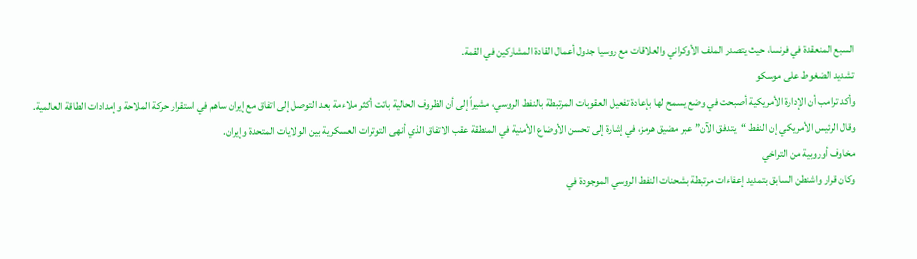السبع المنعقدة في فرنسا، حيث يتصدر الملف الأوكراني والعلاقات مع روسيا جدول أعمال القادة المشاركين في القمة.
تشديد الضغوط على موسكو
وأكد ترامب أن الإدارة الأمريكية أصبحت في وضع يسمح لها بإعادة تفعيل العقوبات المرتبطة بالنفط الروسي، مشيراً إلى أن الظروف الحالية باتت أكثر ملاءمة بعد التوصل إلى اتفاق مع إيران ساهم في استقرار حركة الملاحة وإمدادات الطاقة العالمية.
وقال الرئيس الأمريكي إن النفط “يتدفق الآن” عبر مضيق هرمز، في إشارة إلى تحسن الأوضاع الأمنية في المنطقة عقب الاتفاق الذي أنهى التوترات العسكرية بين الولايات المتحدة وإيران.
مخاوف أوروبية من التراخي
وكان قرار واشنطن السابق بتمديد إعفاءات مرتبطة بشحنات النفط الروسي الموجودة في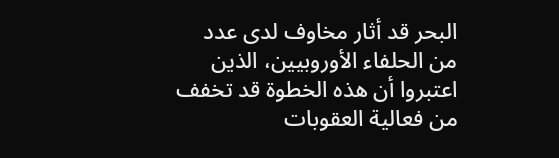البحر قد أثار مخاوف لدى عدد من الحلفاء الأوروبيين، الذين اعتبروا أن هذه الخطوة قد تخفف من فعالية العقوبات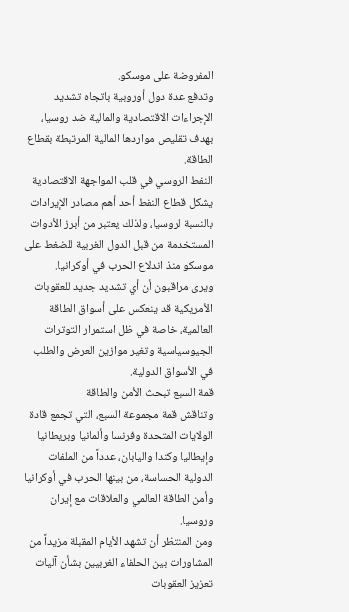المفروضة على موسكو.
وتدفع عدة دول أوروبية باتجاه تشديد الإجراءات الاقتصادية والمالية ضد روسيا، بهدف تقليص مواردها المالية المرتبطة بقطاع الطاقة.
النفط الروسي في قلب المواجهة الاقتصادية
يشكل قطاع النفط أحد أهم مصادر الإيرادات بالنسبة لروسيا، ولذلك يعتبر من أبرز الأدوات المستخدمة من قبل الدول الغربية للضغط على موسكو منذ اندلاع الحرب في أوكرانيا.
ويرى مراقبون أن أي تشديد جديد للعقوبات الأمريكية قد ينعكس على أسواق الطاقة العالمية، خاصة في ظل استمرار التوترات الجيوسياسية وتغير موازين العرض والطلب في الأسواق الدولية.
قمة السبع تبحث الأمن والطاقة
وتناقش قمة مجموعة السبع، التي تجمع قادة الولايات المتحدة وفرنسا وألمانيا وبريطانيا وإيطاليا وكندا واليابان، عدداً من الملفات الدولية الحساسة، من بينها الحرب في أوكرانيا وأمن الطاقة العالمي والعلاقات مع إيران وروسيا.
ومن المنتظر أن تشهد الأيام المقبلة مزيداً من المشاورات بين الحلفاء الغربيين بشأن آليات تعزيز العقوبات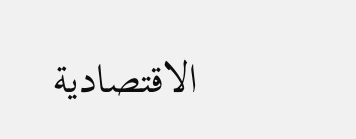الاقتصادية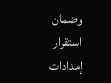وضمان استقرار إمدادات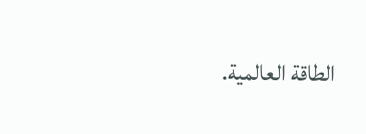الطاقة العالمية.